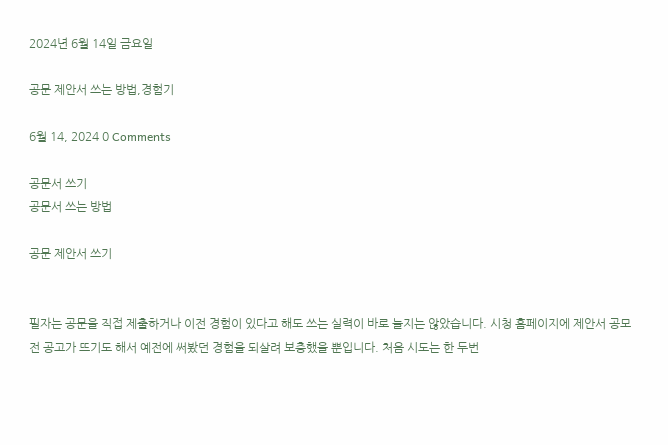2024년 6월 14일 금요일

공문 제안서 쓰는 방법,경험기

6월 14, 2024 0 Comments

공문서 쓰기
공문서 쓰는 방법

공문 제안서 쓰기


필자는 공문을 직접 제출하거나 이전 경험이 있다고 해도 쓰는 실력이 바로 늘지는 않았습니다. 시청 홈페이지에 제안서 공모전 공고가 뜨기도 해서 예전에 써봤던 경험을 되살려 보충했을 뿐입니다. 처음 시도는 한 두번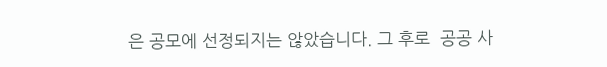은 공모에 선정되지는 않았습니다. 그 후로  공공 사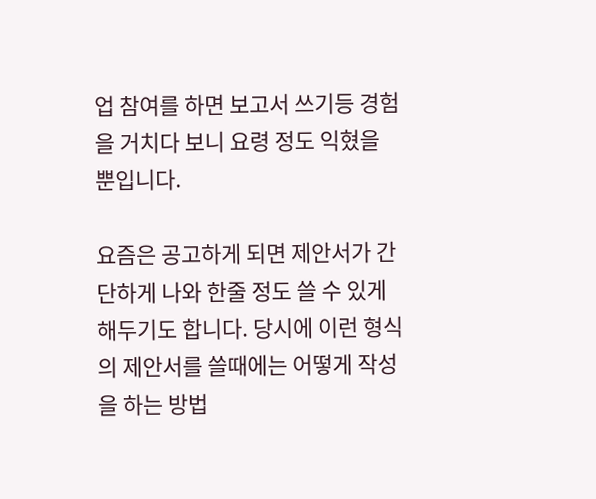업 참여를 하면 보고서 쓰기등 경험을 거치다 보니 요령 정도 익혔을 뿐입니다.

요즘은 공고하게 되면 제안서가 간단하게 나와 한줄 정도 쓸 수 있게 해두기도 합니다. 당시에 이런 형식의 제안서를 쓸때에는 어떻게 작성을 하는 방법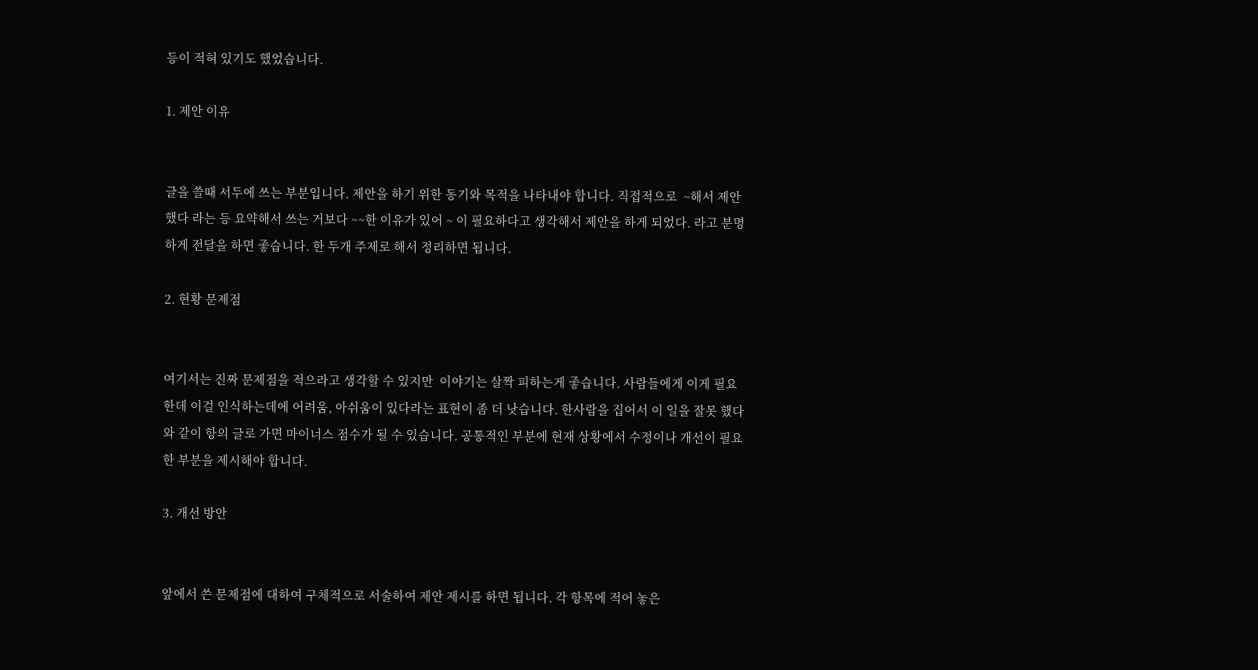등이 적혀 있기도 했었습니다.

1. 제안 이유


글을 쓸때 서두에 쓰는 부분입니다. 제안을 하기 위한 동기와 목적을 나타내야 합니다. 직접적으로  ~해서 제안했다 라는 등 요약해서 쓰는 거보다 ~~한 이유가 있어 ~ 이 필요하다고 생각해서 제안을 하게 되었다. 라고 분명하게 전달을 하면 좋습니다. 한 두개 주제로 해서 정리하면 됩니다.

2. 현황 문제점


여기서는 진짜 문제점을 적으라고 생각할 수 있지만  이야기는 살짝 피하는게 좋습니다. 사람들에게 이게 필요한데 이걸 인식하는데에 어려움, 아쉬움이 있다라는 표현이 좀 더 낫습니다. 한사람을 집어서 이 일을 잘못 했다 와 같이 항의 글로 가면 마이너스 점수가 될 수 있습니다. 공통적인 부분에 현재 상황에서 수정이나 개선이 필요한 부분을 제시해야 합니다.

3. 개선 방안


앞에서 쓴 문제점에 대하여 구체적으로 서술하여 제안 제시를 하면 됩니다. 각 항목에 적어 놓은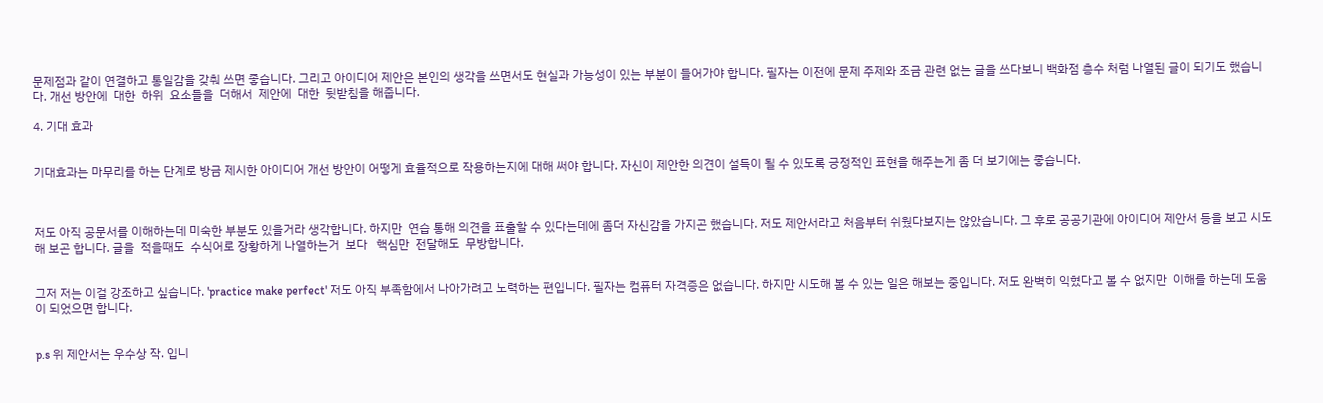문제점과 같이 연결하고 통일감을 갖춰 쓰면 좋습니다. 그리고 아이디어 제안은 본인의 생각을 쓰면서도 현실과 가능성이 있는 부분이 들어가야 합니다. 필자는 이전에 문제 주제와 조금 관련 없는 글을 쓰다보니 백화점 층수 처럼 나열된 글이 되기도 했습니다. 개선 방안에  대한  하위  요소들을  더해서  제안에  대한  뒷받침을 해줍니다.

4. 기대 효과


기대효과는 마무리를 하는 단계로 방금 제시한 아이디어 개선 방안이 어떻게 효율적으로 작용하는지에 대해 써야 합니다. 자신이 제안한 의견이 설득이 될 수 있도록 긍정적인 표현을 해주는게 좀 더 보기에는 좋습니다.



저도 아직 공문서를 이해하는데 미숙한 부분도 있을거라 생각합니다. 하지만  연습 통해 의견을 표출할 수 있다는데에 좀더 자신감을 가지곤 했습니다. 저도 제안서라고 처음부터 쉬웠다보지는 않았습니다. 그 후로 공공기관에 아이디어 제안서 등을 보고 시도해 보곤 합니다. 글을  적을때도  수식어로 장황하게 나열하는거  보다   핵심만  전달해도  무방합니다.


그저 저는 이걸 강조하고 싶습니다. 'practice make perfect' 저도 아직 부족함에서 나아가려고 노력하는 편입니다. 필자는 컴퓨터 자격증은 없습니다. 하지만 시도해 볼 수 있는 일은 해보는 중입니다. 저도 완벽히 익혔다고 볼 수 없지만  이해를 하는데 도움이 되었으면 합니다.


p.s 위 제안서는 우수상 작. 입니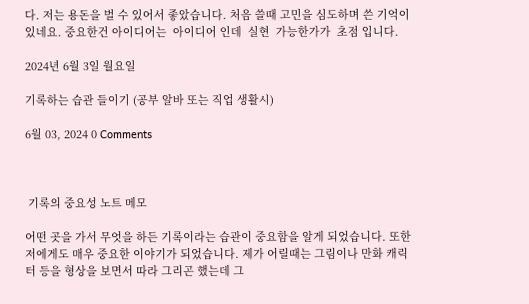다. 저는 용돈을 벌 수 있어서 좋았습니다. 처음 쓸때 고민을 심도하며 쓴 기억이 있네요. 중요한건 아이디어는  아이디어 인데  실현  가능한가가  초점 입니다.

2024년 6월 3일 월요일

기록하는 습관 들이기 (공부 알바 또는 직업 생활시)

6월 03, 2024 0 Comments



 기록의 중요성 노트 메모

어떤 곳을 가서 무엇을 하든 기록이라는 습관이 중요함을 알게 되었습니다. 또한 저에게도 매우 중요한 이야기가 되었습니다. 제가 어릴때는 그림이나 만화 캐릭터 등을 형상을 보면서 따라 그리곤 했는데 그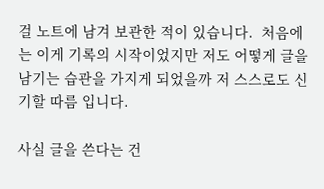걸 노트에 남겨 보관한 적이 있습니다.  처음에는 이게 기록의 시작이었지만 저도 어떻게 글을 남기는 습관을 가지게 되었을까 저 스스로도 신기할 따름 입니다.

사실 글을 쓴다는 건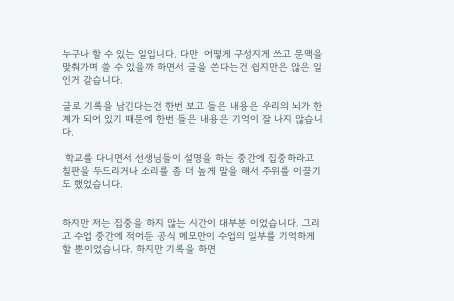누구나 할 수 있는 일입니다. 다만  어떻게 구성지게 쓰고 문맥을 맞춰가며 쓸 수 있을까 하면서 글을 쓴다는건 쉽지만은 않은 일인거 같습니다.

글로 기록을 남긴다는건 한번 보고 들은 내용은 우리의 뇌가 한계가 되어 있기 때문에 한번 들은 내용은 기억이 잘 나지 않습니다.

 학교를 다니면서 선생님들이 설명을 하는 중간에 집중하라고 칠판을 두드리거나 소리를 좀 더 높게 말을 해서 주위를 이끌기도 했었습니다.


하지만 저는 집중을 하지 않는 시간이 대부분 이었습니다. 그리고 수업 중간에 적어둔 공식 메모만이 수업의 일부를 기억하게 할 뿐이었습니다. 하지만 기록을 하면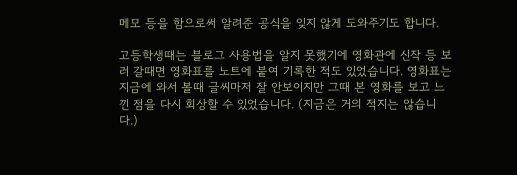메모 등을 함으로써 알려준 공식을 잊지 않게 도와주기도 합니다.

고등학생때는 블로그 사용법을 알지 못했기에 영화관에 신작 등 보러 갈때면 영화표를 노트에 붙여 기록한 적도 있었습니다. 영화표는 지금에 와서 볼때 글씨마저 잘 안보이지만 그때 본 영화를 보고 느낀 점을 다시 회상할 수 있었습니다. (지금은 거의 적지는 않습니다.)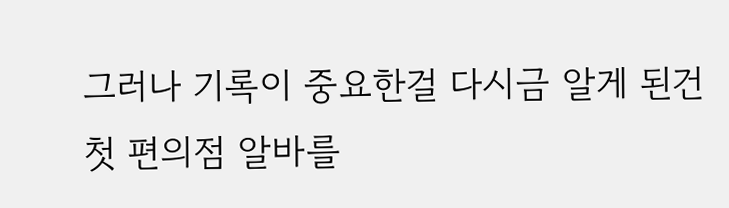그러나 기록이 중요한걸 다시금 알게 된건 첫 편의점 알바를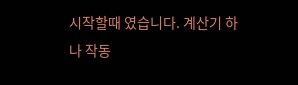시작할때 였습니다. 계산기 하나 작동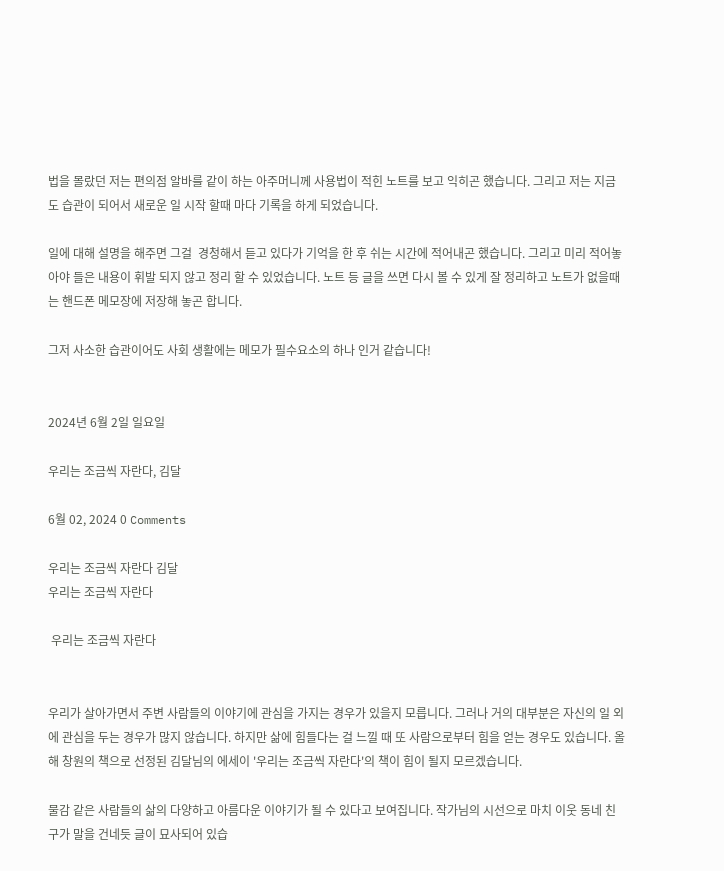법을 몰랐던 저는 편의점 알바를 같이 하는 아주머니께 사용법이 적힌 노트를 보고 익히곤 했습니다. 그리고 저는 지금도 습관이 되어서 새로운 일 시작 할때 마다 기록을 하게 되었습니다.

일에 대해 설명을 해주면 그걸  경청해서 듣고 있다가 기억을 한 후 쉬는 시간에 적어내곤 했습니다. 그리고 미리 적어놓아야 들은 내용이 휘발 되지 않고 정리 할 수 있었습니다. 노트 등 글을 쓰면 다시 볼 수 있게 잘 정리하고 노트가 없을때는 핸드폰 메모장에 저장해 놓곤 합니다.

그저 사소한 습관이어도 사회 생활에는 메모가 필수요소의 하나 인거 같습니다!


2024년 6월 2일 일요일

우리는 조금씩 자란다, 김달

6월 02, 2024 0 Comments

우리는 조금씩 자란다 김달
우리는 조금씩 자란다

 우리는 조금씩 자란다


우리가 살아가면서 주변 사람들의 이야기에 관심을 가지는 경우가 있을지 모릅니다. 그러나 거의 대부분은 자신의 일 외에 관심을 두는 경우가 많지 않습니다. 하지만 삶에 힘들다는 걸 느낄 때 또 사람으로부터 힘을 얻는 경우도 있습니다. 올해 창원의 책으로 선정된 김달님의 에세이 '우리는 조금씩 자란다'의 책이 힘이 될지 모르겠습니다.

물감 같은 사람들의 삶의 다양하고 아름다운 이야기가 될 수 있다고 보여집니다. 작가님의 시선으로 마치 이웃 동네 친구가 말을 건네듯 글이 묘사되어 있습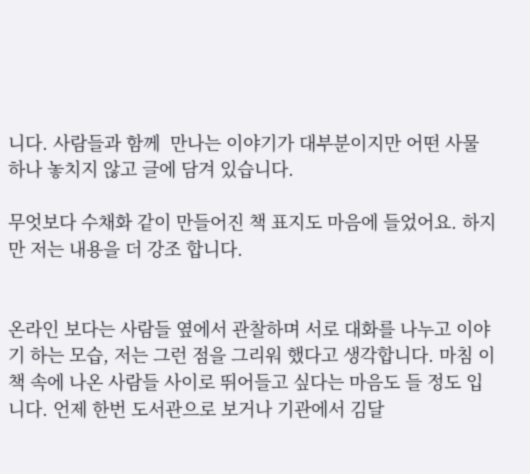니다. 사람들과 함께  만나는 이야기가 대부분이지만 어떤 사물 하나 놓치지 않고 글에 담겨 있습니다.

무엇보다 수채화 같이 만들어진 책 표지도 마음에 들었어요. 하지만 저는 내용을 더 강조 합니다.


온라인 보다는 사람들 옆에서 관찰하며 서로 대화를 나누고 이야기 하는 모습, 저는 그런 점을 그리워 했다고 생각합니다. 마침 이 책 속에 나온 사람들 사이로 뛰어들고 싶다는 마음도 들 정도 입니다. 언제 한번 도서관으로 보거나 기관에서 김달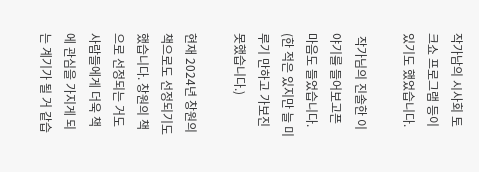작가남의 시사회 토크쇼 프로그램 등이 있기도 했었습니다.

 작가님의 진솔한 이야기를 들어보고픈 마음도 들었습니다. (한 적은 있지만 늘 미루기 만하고 가보진 못했습니다.)

현재 2024년 창원의 책으로도 선정되기도 했습니다. 창원의 책으로 선정되는 거도 사람들에게 더욱 책에 관심을 가지게 되는 계기가 될 거 같습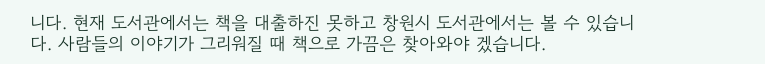니다. 현재 도서관에서는 책을 대출하진 못하고 창원시 도서관에서는 볼 수 있습니다. 사람들의 이야기가 그리워질 때 책으로 가끔은 찾아와야 겠습니다.